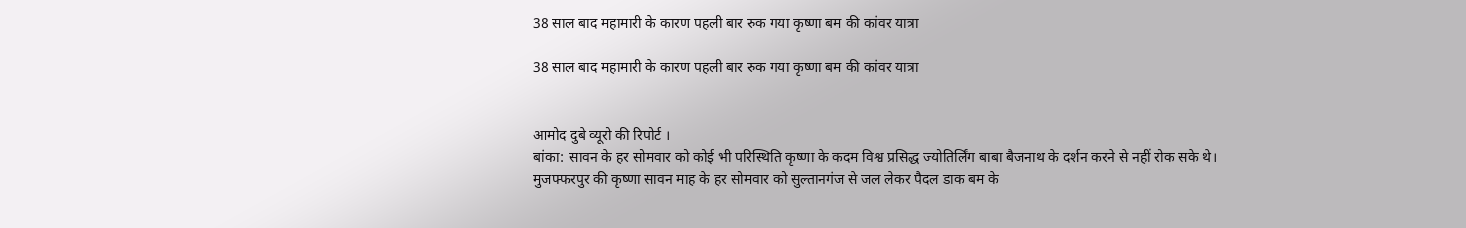38 साल बाद महामारी के कारण पहली बार रुक गया कृष्णा बम की कांवर यात्रा

38 साल बाद महामारी के कारण पहली बार रुक गया कृष्णा बम की कांवर यात्रा


आमोद दुबे व्यूरो की रिपोर्ट ।
बांका: सावन के हर सोमवार को कोई भी परिस्थिति कृष्णा के कदम विश्व प्रसिद्ध ज्योतिर्लिंग बाबा बैजनाथ के दर्शन करने से नहीं रोक सके थे। मुजफ्फरपुर की कृष्णा सावन माह के हर सोमवार को सुल्तानगंज से जल लेकर पैदल डाक बम के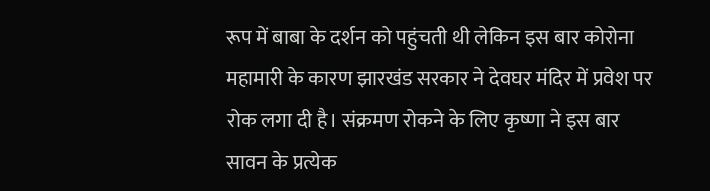रूप में बाबा के दर्शन को पहुंचती थी लेकिन इस बार कोरोना महामारी के कारण झारखंड सरकार ने देवघर मंदिर में प्रवेश पर रोक लगा दी है। संक्रमण रोकने के लिए कृष्णा ने इस बार सावन के प्रत्येक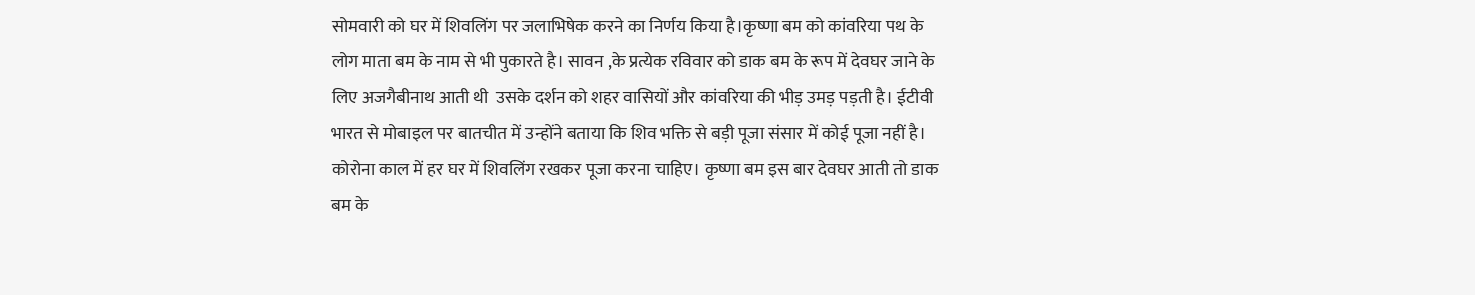सोमवारी को घर में शिवलिंग पर जलाभिषेक करने का निर्णय किया है।कृष्णा बम को कांवरिया पथ के लोग माता बम के नाम से भी पुकारते है। सावन ,के प्रत्येक रविवार को डाक बम के रूप में देवघर जाने के लिए अजगैबीनाथ आती थी  उसके दर्शन को शहर वासियों और कांवरिया की भीड़ उमड़ पड़ती है। ईटीवी भारत से मोबाइल पर बातचीत में उन्होंने बताया कि शिव भक्ति से बड़ी पूजा संसार में कोई पूजा नहीं है। कोरोना काल में हर घर में शिवलिंग रखकर पूजा करना चाहिए। कृष्णा बम इस बार देवघर आती तो डाक बम के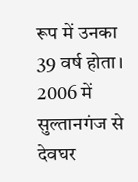रूप में उनका 39 वर्ष होता। 2006 में सुल्तानगंज से देवघर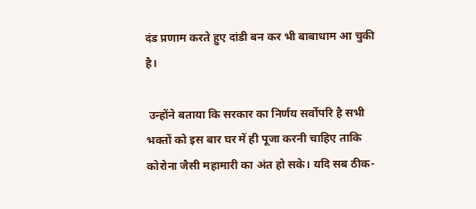दंड प्रणाम करते हुए दांडी बन कर भी बाबाधाम आ चुकी है।

 उन्होंने बताया कि सरकार का निर्णय सर्वोपरि है सभी भक्तों को इस बार घर में ही पूजा करनी चाहिए ताकि कोरोना जैसी महामारी का अंत हो सके। यदि सब ठीक-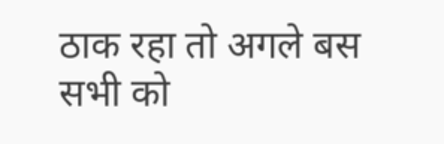ठाक रहा तो अगले बस सभी को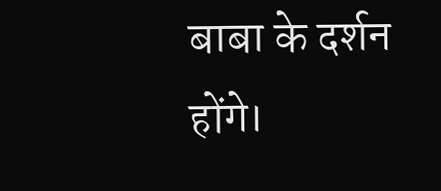बाबा के दर्शन होंगे।